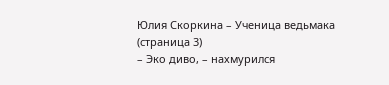Юлия Скоркина – Ученица ведьмака (страница 3)
– Эко диво, – нахмурился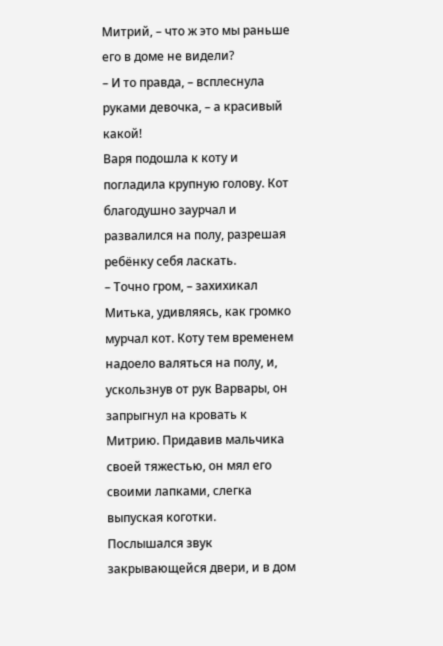Митрий, – что ж это мы раньше его в доме не видели?
– И то правда, – всплеснула руками девочка, – а красивый какой!
Варя подошла к коту и погладила крупную голову. Кот благодушно заурчал и развалился на полу, разрешая ребёнку себя ласкать.
– Точно гром, – захихикал Митька, удивляясь, как громко мурчал кот. Коту тем временем надоело валяться на полу, и, ускользнув от рук Варвары, он запрыгнул на кровать к Митрию. Придавив мальчика своей тяжестью, он мял его своими лапками, слегка выпуская коготки.
Послышался звук закрывающейся двери, и в дом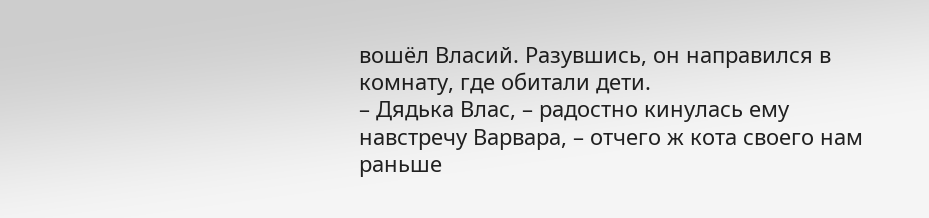вошёл Власий. Разувшись, он направился в комнату, где обитали дети.
– Дядька Влас, – радостно кинулась ему навстречу Варвара, – отчего ж кота своего нам раньше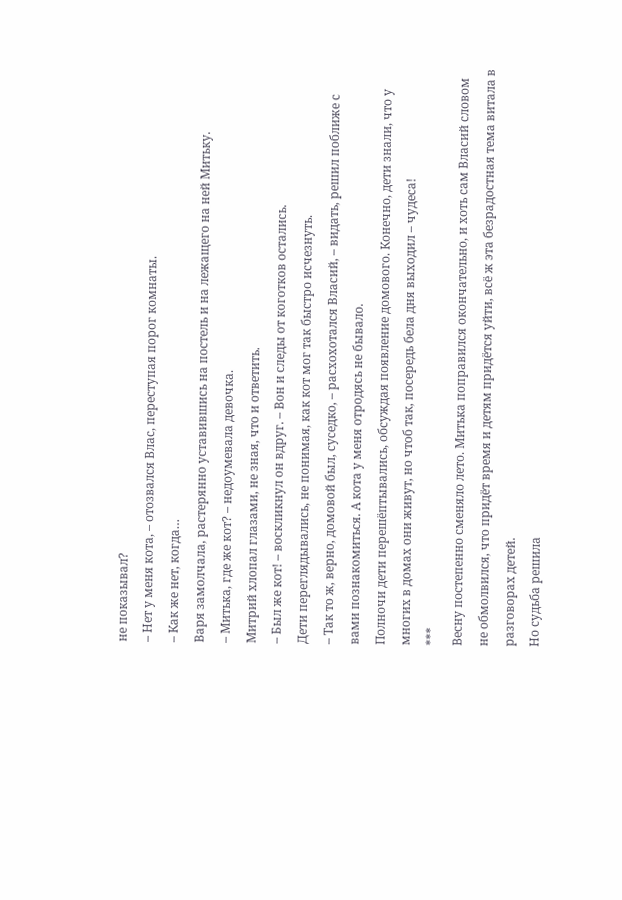не показывал?
– Нет у меня кота, – отозвался Влас, переступая порог комнаты.
– Как же нет, когда…
Варя замолчала, растерянно уставившись на постель и на лежащего на ней Митьку.
– Митька, где же кот? – недоумевала девочка.
Митрий хлопал глазами, не зная, что и ответить.
– Был же кот! – воскликнул он вдруг. – Вон и следы от коготков остались.
Дети переглядывались, не понимая, как кот мог так быстро исчезнуть.
– Так то ж, верно, домовой был, суседко, – расхохотался Власий, – видать, решил поближе с вами познакомиться. А кота у меня отродясь не бывало.
Полночи дети перешёптывались, обсуждая появление домового. Конечно, дети знали, что у многих в домах они живут, но чтоб так, посередь бела дня выходил – чудеса!
***
Весну постепенно сменяло лето. Митька поправился окончательно, и хоть сам Власий словом не обмолвился, что придёт время и детям придётся уйти, всё ж эта безрадостная тема витала в разговорах детей.
Но судьба решила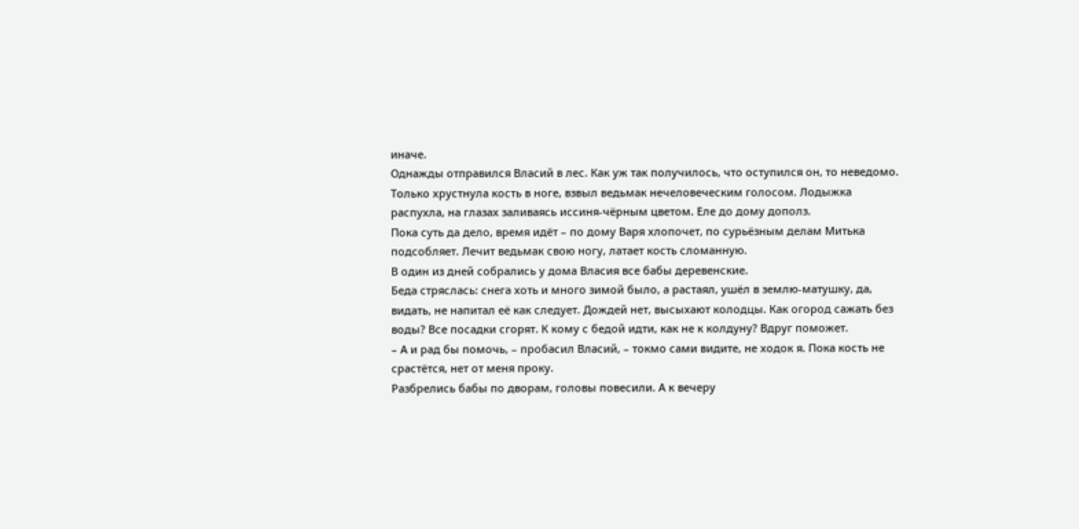иначе.
Однажды отправился Власий в лес. Как уж так получилось, что оступился он, то неведомо.
Только хрустнула кость в ноге, взвыл ведьмак нечеловеческим голосом. Лодыжка распухла, на глазах заливаясь иссиня-чёрным цветом. Еле до дому дополз.
Пока суть да дело, время идёт – по дому Варя хлопочет, по сурьёзным делам Митька подсобляет. Лечит ведьмак свою ногу, латает кость сломанную.
В один из дней собрались у дома Власия все бабы деревенские.
Беда стряслась: снега хоть и много зимой было, а растаял, ушёл в землю-матушку, да, видать, не напитал её как следует. Дождей нет, высыхают колодцы. Как огород сажать без воды? Все посадки сгорят. К кому с бедой идти, как не к колдуну? Вдруг поможет.
– А и рад бы помочь, – пробасил Власий, – токмо сами видите, не ходок я. Пока кость не срастётся, нет от меня проку.
Разбрелись бабы по дворам, головы повесили. А к вечеру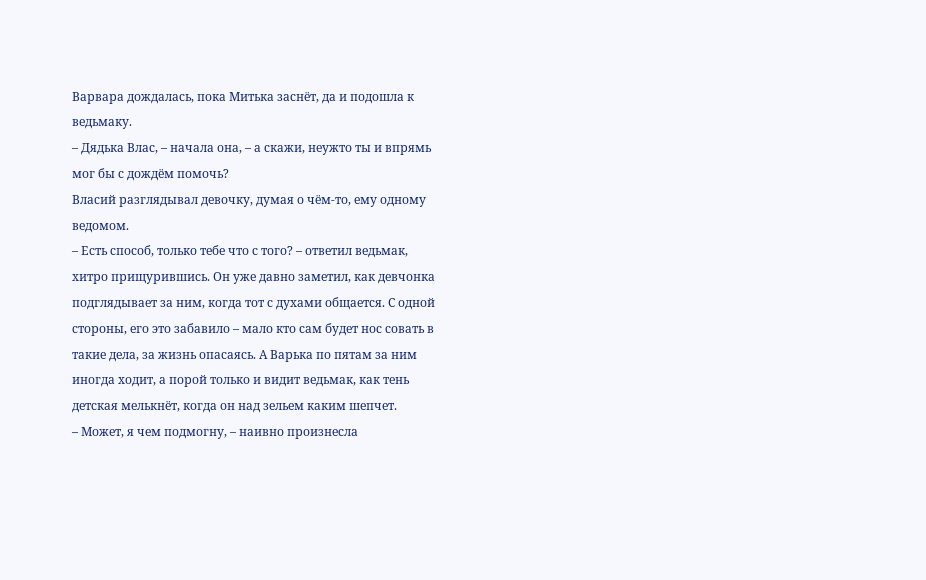Варвара дождалась, пока Митька заснёт, да и подошла к ведьмаку.
– Дядька Влас, – начала она, – а скажи, неужто ты и впрямь мог бы с дождём помочь?
Власий разглядывал девочку, думая о чём-то, ему одному ведомом.
– Есть способ, только тебе что с того? – ответил ведьмак, хитро прищурившись. Он уже давно заметил, как девчонка подглядывает за ним, когда тот с духами общается. С одной стороны, его это забавило – мало кто сам будет нос совать в такие дела, за жизнь опасаясь. А Варька по пятам за ним иногда ходит, а порой только и видит ведьмак, как тень детская мелькнёт, когда он над зельем каким шепчет.
– Может, я чем подмогну, – наивно произнесла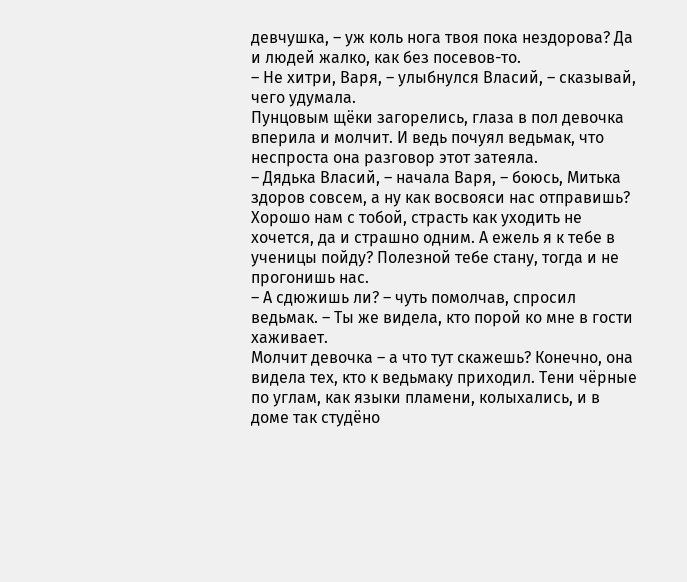девчушка, – уж коль нога твоя пока нездорова? Да и людей жалко, как без посевов-то.
– Не хитри, Варя, – улыбнулся Власий, – сказывай, чего удумала.
Пунцовым щёки загорелись, глаза в пол девочка вперила и молчит. И ведь почуял ведьмак, что неспроста она разговор этот затеяла.
– Дядька Власий, – начала Варя, – боюсь, Митька здоров совсем, а ну как восвояси нас отправишь? Хорошо нам с тобой, страсть как уходить не хочется, да и страшно одним. А ежель я к тебе в ученицы пойду? Полезной тебе стану, тогда и не прогонишь нас.
– А сдюжишь ли? – чуть помолчав, спросил ведьмак. – Ты же видела, кто порой ко мне в гости хаживает.
Молчит девочка – а что тут скажешь? Конечно, она видела тех, кто к ведьмаку приходил. Тени чёрные по углам, как языки пламени, колыхались, и в доме так студёно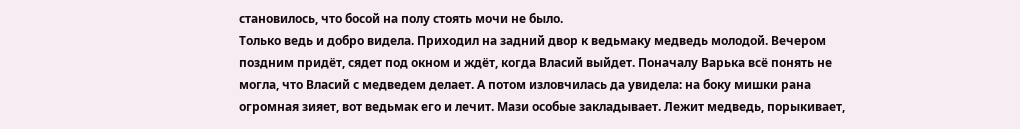становилось, что босой на полу стоять мочи не было.
Только ведь и добро видела. Приходил на задний двор к ведьмаку медведь молодой. Вечером поздним придёт, сядет под окном и ждёт, когда Власий выйдет. Поначалу Варька всё понять не могла, что Власий с медведем делает. А потом изловчилась да увидела: на боку мишки рана огромная зияет, вот ведьмак его и лечит. Мази особые закладывает. Лежит медведь, порыкивает,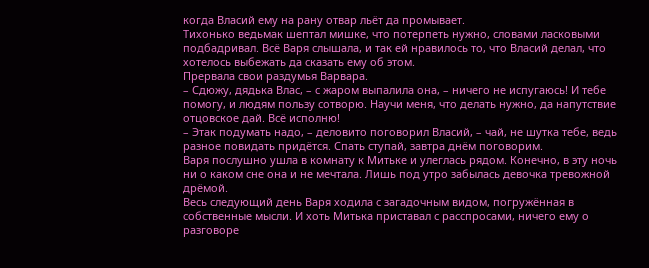когда Власий ему на рану отвар льёт да промывает.
Тихонько ведьмак шептал мишке, что потерпеть нужно, словами ласковыми подбадривал. Всё Варя слышала, и так ей нравилось то, что Власий делал, что хотелось выбежать да сказать ему об этом.
Прервала свои раздумья Варвара.
– Сдюжу, дядька Влас, – с жаром выпалила она, – ничего не испугаюсь! И тебе помогу, и людям пользу сотворю. Научи меня, что делать нужно, да напутствие отцовское дай. Всё исполню!
– Этак подумать надо, – деловито поговорил Власий, – чай, не шутка тебе, ведь разное повидать придётся. Спать ступай, завтра днём поговорим.
Варя послушно ушла в комнату к Митьке и улеглась рядом. Конечно, в эту ночь ни о каком сне она и не мечтала. Лишь под утро забылась девочка тревожной дрёмой.
Весь следующий день Варя ходила с загадочным видом, погружённая в собственные мысли. И хоть Митька приставал с расспросами, ничего ему о разговоре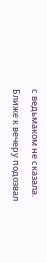с ведьмаком не сказала.
Ближе к вечеру подозвал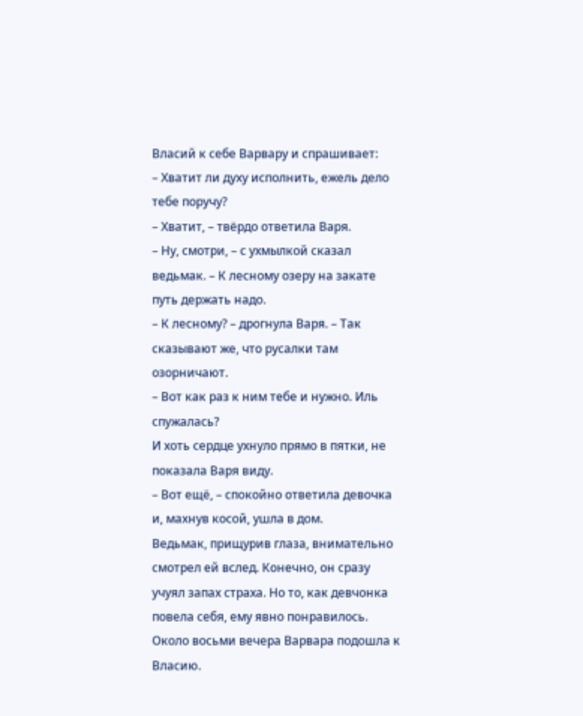Власий к себе Варвару и спрашивает:
– Хватит ли духу исполнить, ежель дело тебе поручу?
– Хватит, – твёрдо ответила Варя.
– Ну, смотри, – с ухмылкой сказал ведьмак. – К лесному озеру на закате путь держать надо.
– К лесному? – дрогнула Варя. – Так сказывают же, что русалки там озорничают.
– Вот как раз к ним тебе и нужно. Иль спужалась?
И хоть сердце ухнуло прямо в пятки, не показала Варя виду.
– Вот ещё, – спокойно ответила девочка и, махнув косой, ушла в дом.
Ведьмак, прищурив глаза, внимательно смотрел ей вслед. Конечно, он сразу учуял запах страха. Но то, как девчонка повела себя, ему явно понравилось.
Около восьми вечера Варвара подошла к Власию.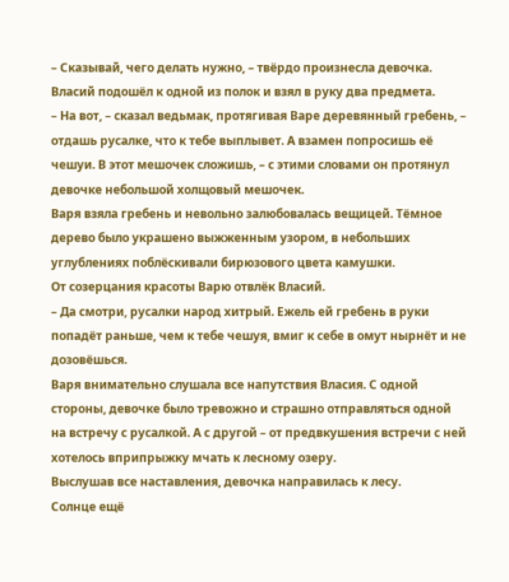– Сказывай, чего делать нужно, – твёрдо произнесла девочка.
Власий подошёл к одной из полок и взял в руку два предмета.
– На вот, – сказал ведьмак, протягивая Варе деревянный гребень, – отдашь русалке, что к тебе выплывет. А взамен попросишь её чешуи. В этот мешочек сложишь, – с этими словами он протянул девочке небольшой холщовый мешочек.
Варя взяла гребень и невольно залюбовалась вещицей. Тёмное дерево было украшено выжженным узором, в небольших углублениях поблёскивали бирюзового цвета камушки.
От созерцания красоты Варю отвлёк Власий.
– Да смотри, русалки народ хитрый. Ежель ей гребень в руки попадёт раньше, чем к тебе чешуя, вмиг к себе в омут нырнёт и не дозовёшься.
Варя внимательно слушала все напутствия Власия. С одной стороны, девочке было тревожно и страшно отправляться одной на встречу с русалкой. А с другой – от предвкушения встречи с ней хотелось вприпрыжку мчать к лесному озеру.
Выслушав все наставления, девочка направилась к лесу.
Солнце ещё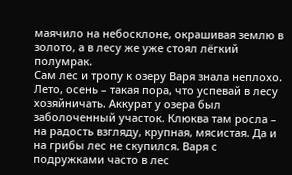маячило на небосклоне, окрашивая землю в золото, а в лесу же уже стоял лёгкий полумрак.
Сам лес и тропу к озеру Варя знала неплохо. Лето, осень – такая пора, что успевай в лесу хозяйничать. Аккурат у озера был заболоченный участок. Клюква там росла – на радость взгляду, крупная, мясистая. Да и на грибы лес не скупился. Варя с подружками часто в лес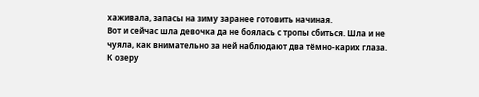хаживала, запасы на зиму заранее готовить начиная.
Вот и сейчас шла девочка да не боялась с тропы сбиться. Шла и не чуяла, как внимательно за ней наблюдают два тёмно-карих глаза.
К озеру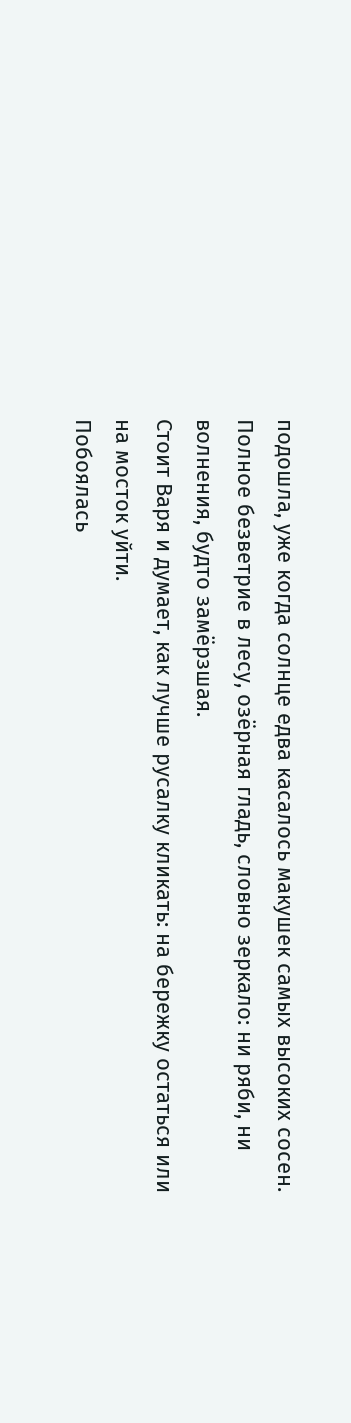подошла, уже когда солнце едва касалось макушек самых высоких сосен. Полное безветрие в лесу, озёрная гладь, словно зеркало: ни ряби, ни волнения, будто замёрзшая.
Стоит Варя и думает, как лучше русалку кликать: на бережку остаться или на мосток уйти.
Побоялась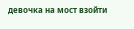девочка на мост взойти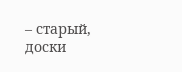– старый, доски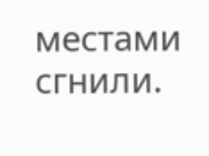местами сгнили.